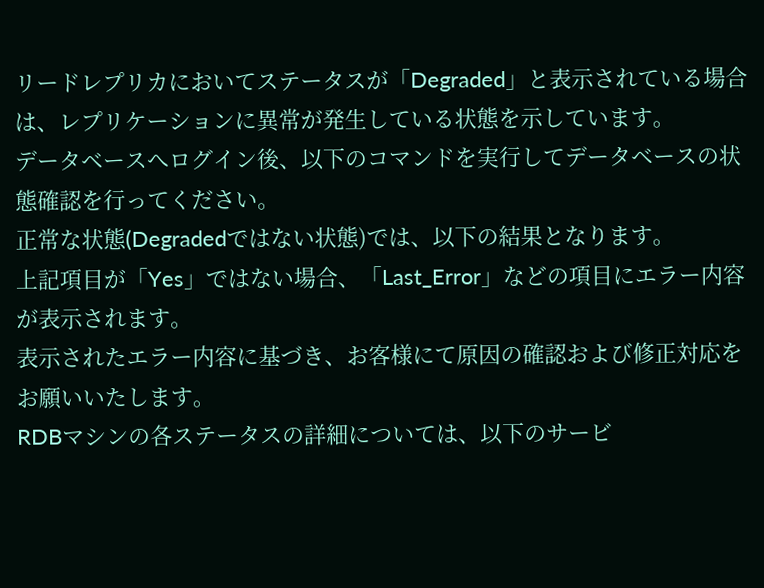リードレプリカにおいてステータスが「Degraded」と表示されている場合は、レプリケーションに異常が発生している状態を示しています。
データベースへログイン後、以下のコマンドを実行してデータベースの状態確認を行ってください。
正常な状態(Degradedではない状態)では、以下の結果となります。
上記項目が「Yes」ではない場合、「Last_Error」などの項目にエラー内容が表示されます。
表示されたエラー内容に基づき、お客様にて原因の確認および修正対応をお願いいたします。
RDBマシンの各ステータスの詳細については、以下のサービ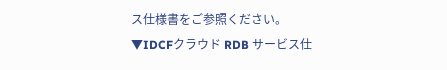ス仕様書をご参照ください。
▼IDCFクラウド RDB サービス仕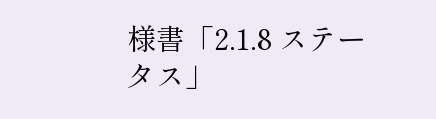様書「2.1.8 ステータス」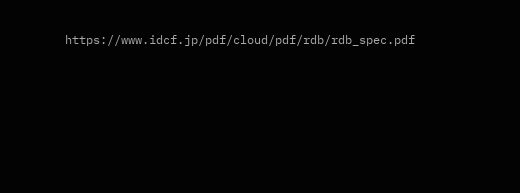https://www.idcf.jp/pdf/cloud/pdf/rdb/rdb_spec.pdf